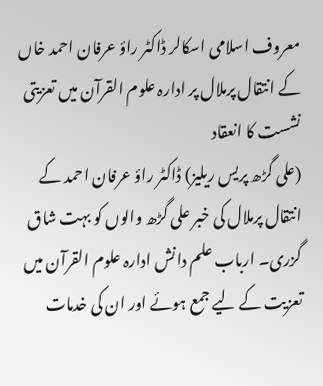معروف اسلامی اسکالر ڈاکٹر راؤ عرفان احمد خاں کے انتقال پرملال پر ادارہ علوم القرآن میں تعزیتی نشست کا انعقاد
(علی گڑھ پریس ریلیز) ڈاکٹر راؤ عرفان احمد کے انتقال پرملال کی خبر علی گڑھ والوں کو بہت شاق گزری۔ ارباب علم دانش ادارہ علوم القرآن میں تعزیت کے لیے جمع ہوئے اور ان کی خدمات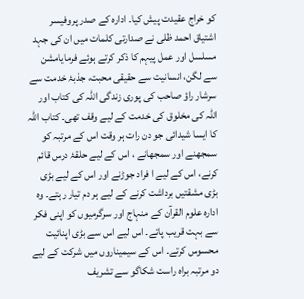کو خراج عقیدت پیش کیا۔ ادارہ کے صدر پروفیسر اشتیاق احمد ظلی نے صدارتی کلمات میں ان کی جہد مسلسل اور عمل پیہم کا ذکر کرتے ہوئے فرمایامشن سے لگن، انسانیت سے حقیقی محبت، جذبۂ خدمت سے سرشار راؤ صاحب کی پوری زندگی اللہ کی کتاب اور اللہ کی مخلوق کی خدمت کے لیے وقف تھی۔ کتاب اللہ کا ایسا شیدائی جو دن رات ہر وقت اس کے مرتبہ کو سمجھنے اور سمجھانے ، اس کے لیے حلقۂ درس قائم کرنے، اس کے لیے ا فراد جوڑنے اور اس کے لیے بڑی بڑی مشقتیں برداشت کرنے کے لیے ہر دم تیار رہتے۔ وہ ادارہ علوم القرآن کے منہاج اور سرگرمیوں کو اپنی فکر سے بہت قریب پاتے۔ اس لیے اس سے بڑی اپنائیت محسوس کرتے۔ اس کے سیمیناروں میں شرکت کے لیے دو مرتبہ براہ راست شکاگو سے تشریف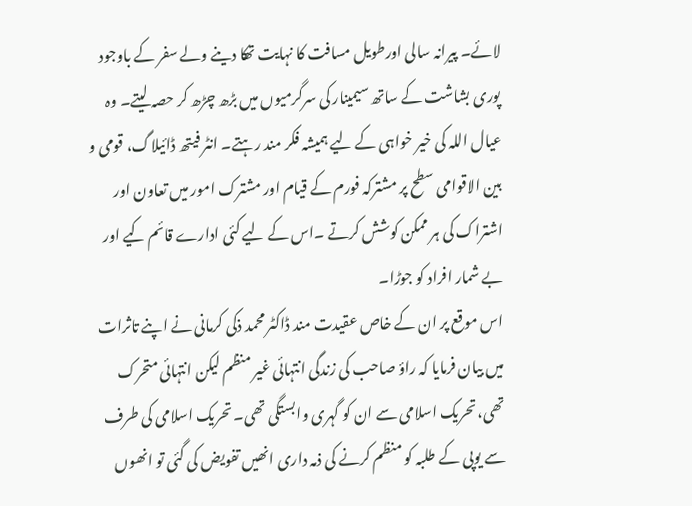لائے۔ پیرانہ سالی اورطویل مسافت کا نہایت تھکا دینے ولے سفر کے باوجود پوری بشاشت کے ساتھ سیمینار کی سرگرمیوں میں بڑھ چڑھ کر حصہ لیتے۔ وہ عیال اللہ کی خیر خواہی کے لیے ہمیشہ فکر مند رہتے۔ انٹر فیتھ ڈائیلاگ، قومی و بین الاقوامی سطح پر مشترکہ فورم کے قیام اور مشترک امور میں تعاون اور اشتراک کی ہر ممکن کوشش کرتے ۔اس کے لیے کئی ادارے قائم کیے اور بے شمار افراد کو جوڑا۔
اس موقع پر ان کے خاص عقیدت مند ڈاکٹر محمد ذکی کرمانی نے اپنے تاثرات میں بیان فرمایا کہ راؤ صاحب کی زندگی انتہائی غیر منظم لیکن انتہائی متحرک تھی، تحریک اسلامی سے ان کو گہری وابستگی تھی۔ تحریک اسلامی کی طرف سے یوپی کے طلبہ کو منظم کرنے کی ذمہ داری انھیں تفویض کی گئی تو انھوں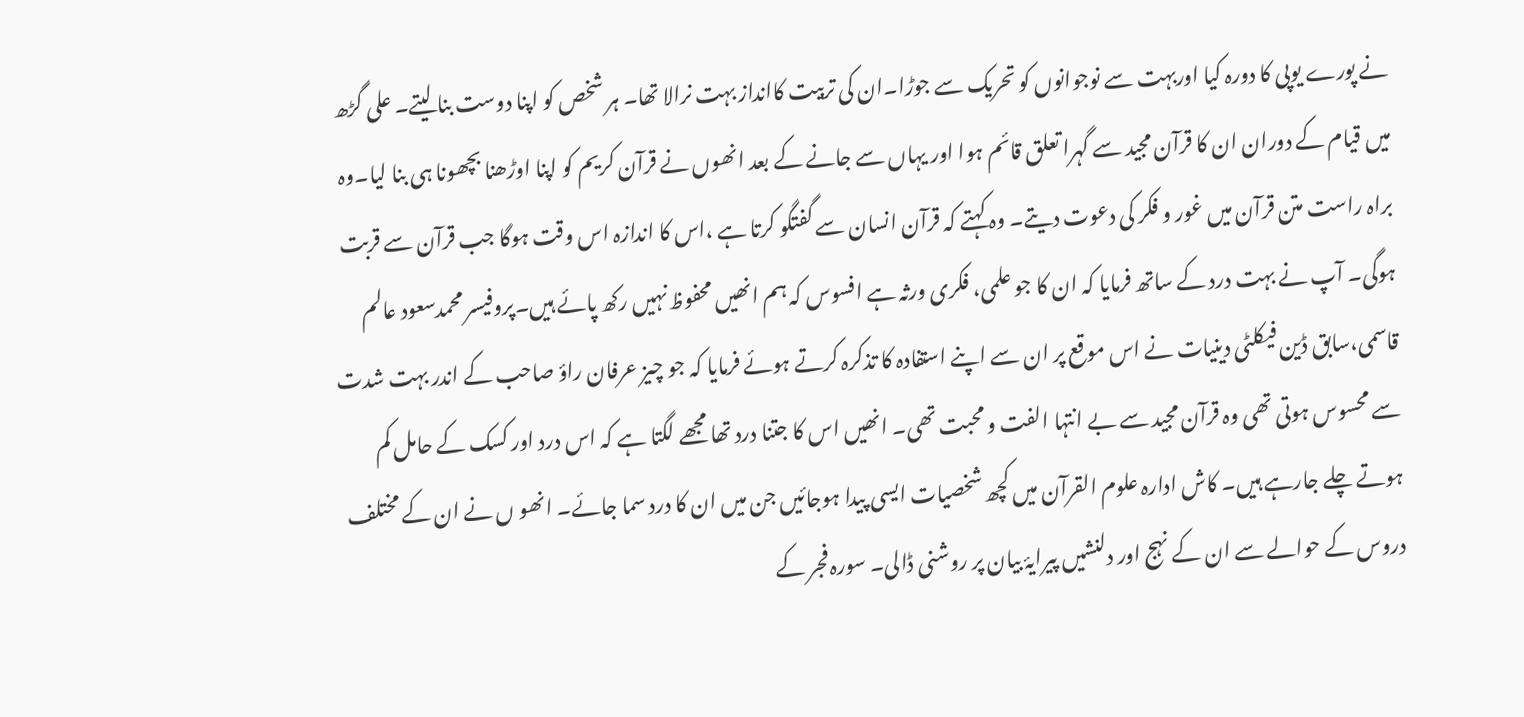نے پورے یوپی کا دورہ کیا اوربہت سے نوجوانوں کو تحریک سے جوڑا۔ان کی تربیت کاانداز بہت نرالا تھا۔ ہر شخص کو اپنا دوست بنا لیتے۔ علی گڑھ میں قیام کے دوران ان کا قرآن مجید سے گہرا تعلق قائم ہوا اور یہاں سے جانے کے بعد انھوں نے قرآن کریم کو اپنا اوڑھنا بچھونا ہی بنا لیا۔وہ براہ راست متن قرآن میں غور و فکر کی دعوت دیتے۔ وہ کہتے کہ قرآن انسان سے گفتگو کرتا ہے ،اس کا اندازہ اس وقت ہوگا جب قرآن سے قربت ہوگی۔ آپ نے بہت درد کے ساتھ فرمایا کہ ان کا جو علمی، فکری ورثہ ہے افسوس کہ ہم انھیں محفوظ نہیں رکھ پائے ہیں۔پروفیسر محمدسعود عالم قاسمی،سابق ڈین فیکلٹی دینیات نے اس موقع پر ان سے اپنے استفادہ کا تذکرہ کرتے ہوئے فرمایا کہ جو چیز عرفان راؤ صاحب کے اندر بہت شدت سے محسوس ہوتی تھی وہ قرآن مجید سے بے انتہا الفت و محبت تھی۔ انھیں اس کا جتنا درد تھا مجھے لگتا ہے کہ اس درد اور کسک کے حامل کم ہوتے چلے جارہے ہیں۔ کاش ادارہ علوم القرآن میں کچھ شخصیات ایسی پیدا ہوجائیں جن میں ان کا درد سما جائے۔ انھو ں نے ان کے مختلف دروس کے حوالے سے ان کے نہج اور دلنشیں پیرایۂ بیان پر روشنی ڈالی۔ سورہ فجر کے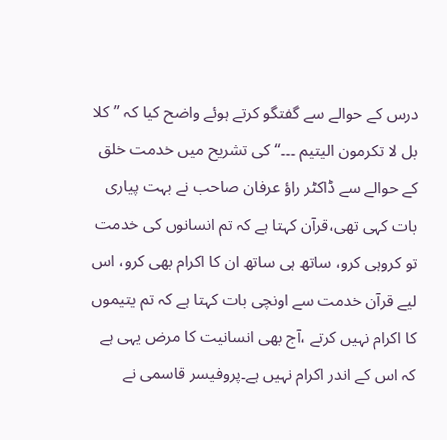درس کے حوالے سے گفتگو کرتے ہوئے واضح کیا کہ ’’کلا بل لا تکرمون الیتیم ۔۔۔‘‘کی تشریح میں خدمت خلق کے حوالے سے ڈاکٹر راؤ عرفان صاحب نے بہت پیاری بات کہی تھی،قرآن کہتا ہے کہ تم انسانوں کی خدمت تو کروہی کرو، ساتھ ہی ساتھ ان کا اکرام بھی کرو، اس لیے قرآن خدمت سے اونچی بات کہتا ہے کہ تم یتیموں کا اکرام نہیں کرتے ،آج بھی انسانیت کا مرض یہی ہے کہ اس کے اندر اکرام نہیں ہے۔پروفیسر قاسمی نے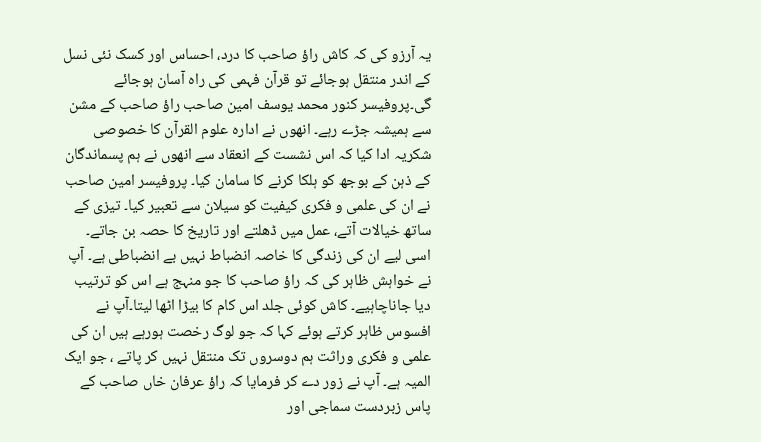یہ آرزو کی کہ کاش راؤ صاحب کا درد، احساس اور کسک نئی نسل کے اندر منتقل ہوجائے تو قرآن فہمی کی راہ آسان ہوجائے گی۔پروفیسر کنور محمد یوسف امین صاحب راؤ صاحب کے مشن سے ہمیشہ جڑے رہے۔ انھوں نے ادارہ علوم القرآن کا خصوصی شکریہ ادا کیا کہ اس نشست کے انعقاد سے انھوں نے ہم پسماندگان کے ذہن کے بوجھ کو ہلکا کرنے کا سامان کیا۔ پروفیسر امین صاحب نے ان کی علمی و فکری کیفیت کو سیلان سے تعبیر کیا۔ تیزی کے ساتھ خیالات آتے، عمل میں ڈھلتے اور تاریخ کا حصہ بن جاتے۔ اسی لیے ان کی زندگی کا خاصہ انضباط نہیں بے انضباطی ہے۔ آپ نے خواہش ظاہر کی کہ راؤ صاحب کا جو منہج ہے اس کو ترتیب دیا جاناچاہیے۔ کاش کوئی جلد اس کام کا بیڑا اٹھا لیتا۔آپ نے افسوس ظاہر کرتے ہوئے کہا کہ جو لوگ رخصت ہورہے ہیں ان کی علمی و فکری وراثت ہم دوسروں تک منتقل نہیں کر پاتے ، جو ایک المیہ ہے۔ آپ نے زور دے کر فرمایا کہ راؤ عرفان خاں صاحب کے پاس زبردست سماجی اور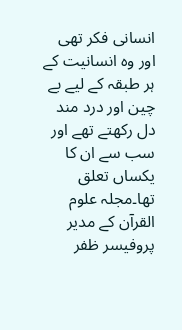انسانی فکر تھی اور وہ انسانیت کے ہر طبقہ کے لیے بے چین اور درد مند دل رکھتے تھے اور سب سے ان کا یکساں تعلق تھا۔مجلہ علوم القرآن کے مدیر پروفیسر ظفر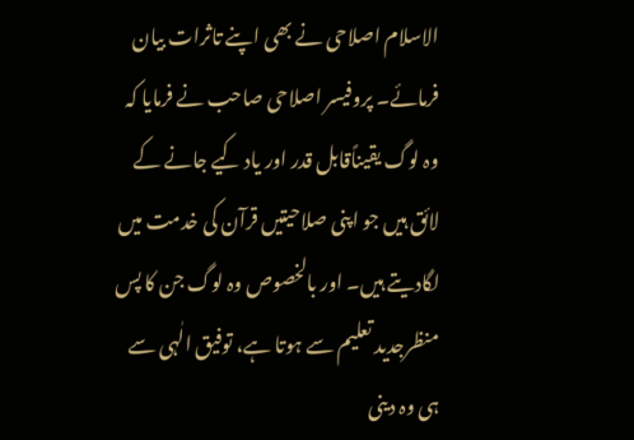الاسلام اصلاحی نے بھی اپنے تاثرات بیان فرمائے۔ پروفیسر اصلاحی صاحب نے فرمایا کہ وہ لوگ یقیناًقابل قدر اور یاد کیے جانے کے لائق ہیں جو اپنی صلاحیتیں قرآن کی خدمت میں لگادیتے ہیں۔ اور بالخصوص وہ لوگ جن کا پس منظرجدید تعلیم سے ہوتا ہے، توفیق الٰہی سے ہی وہ دینی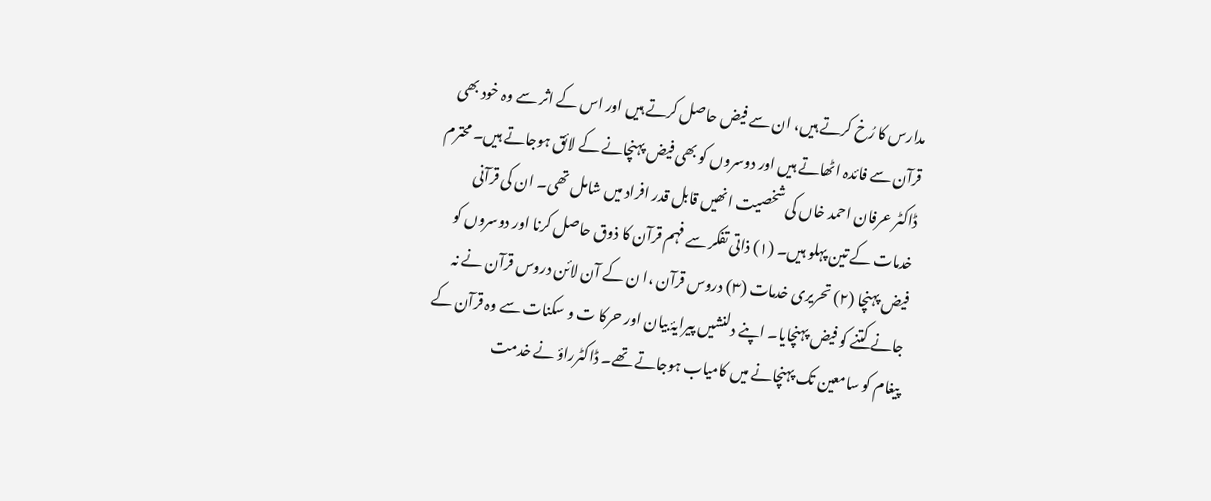مدارس کا رُخ کرتے ہیں، ان سے فیض حاصل کرتے ہیں اور اس کے اثر سے وہ خود بھی قرآن سے فائدہ اٹھاتے ہیں اور دوسروں کو بھی فیض پہنچانے کے لائق ہوجاتے ہیں۔ محترم ڈاکٹر عرفان احمد خاں کی شخصیت انھیں قابل قدر افراد میں شامل تھی۔ ان کی قرآنی خدمات کے تین پہلو ہیں۔ (۱) ذاتی تفکر سے فہم قرآن کا ذوق حاصل کرنا اور دوسروں کو فیض پہنچا (۲) تحریری خدمات (۳) دروس قرآن ،ا ن کے آن لائن دروس قرآن نے نہ جانے کتنے کو فیض پہنچایا۔ اپنے دلنشیں پیرایۂ بیان اور حرکا ت و سکنات سے وہ قرآن کے پیغام کو سامعین تک پہنچانے میں کامیاب ہوجاتے تھے۔ ڈاکٹرراؤ نے خدمت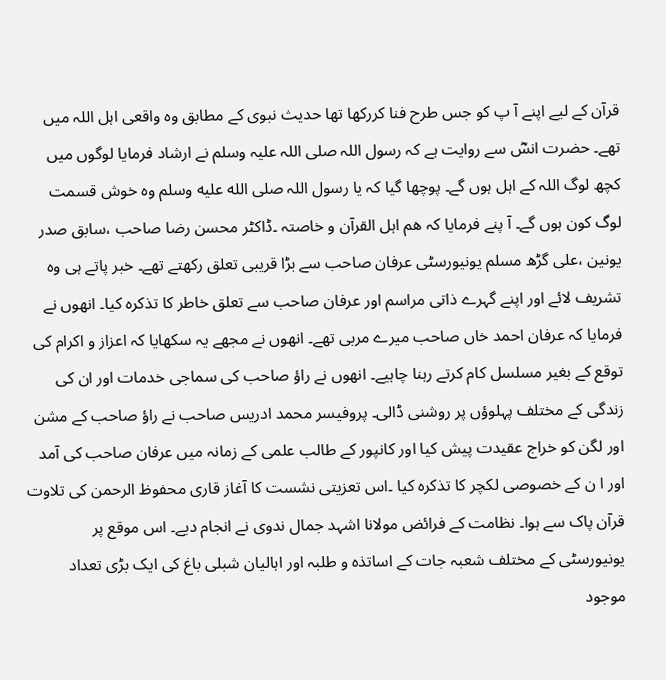قرآن کے لیے اپنے آ پ کو جس طرح فنا کررکھا تھا حدیث نبوی کے مطابق وہ واقعی اہل اللہ میں تھے۔ حضرت انسؓ سے روایت ہے کہ رسول اللہ صلی اللہ علیہ وسلم نے ارشاد فرمایا لوگوں میں کچھ لوگ اللہ کے اہل ہوں گے۔ پوچھا گیا کہ یا رسول اللہ صلى الله عليه وسلم وہ خوش قسمت لوگ کون ہوں گے۔ آ پنے فرمایا کہ ھم اہل القرآن و خاصتہ ۔ڈاکٹر محسن رضا صاحب ،سابق صدر یونین ،علی گڑھ مسلم یونیورسٹی عرفان صاحب سے بڑا قریبی تعلق رکھتے تھے۔ خبر پاتے ہی وہ تشریف لائے اور اپنے گہرے ذاتی مراسم اور عرفان صاحب سے تعلق خاطر کا تذکرہ کیا۔ انھوں نے فرمایا کہ عرفان احمد خاں صاحب میرے مربی تھے۔ انھوں نے مجھے یہ سکھایا کہ اعزاز و اکرام کی توقع کے بغیر مسلسل کام کرتے رہنا چاہیے۔ انھوں نے راؤ صاحب کی سماجی خدمات اور ان کی زندگی کے مختلف پہلوؤں پر روشنی ڈالی۔ پروفیسر محمد ادریس صاحب نے راؤ صاحب کے مشن اور لگن کو خراج عقیدت پیش کیا اور کانپور کے طالب علمی کے زمانہ میں عرفان صاحب کی آمد اور ا ن کے خصوصی لکچر کا تذکرہ کیا ۔اس تعزیتی نشست کا آغاز قاری محفوظ الرحمن کی تلاوت قرآن پاک سے ہوا۔ نظامت کے فرائض مولانا اشہد جمال ندوی نے انجام دیے۔ اس موقع پر یونیورسٹی کے مختلف شعبہ جات کے اساتذہ و طلبہ اور اہالیان شبلی باغ کی ایک بڑی تعداد موجود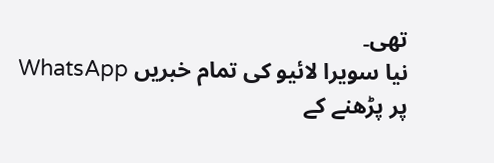تھی۔
نیا سویرا لائیو کی تمام خبریں WhatsApp پر پڑھنے کے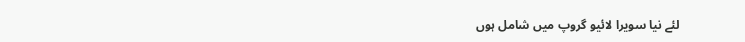لئے نیا سویرا لائیو گروپ میں شامل ہوں